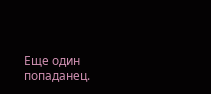Еще один попаданец.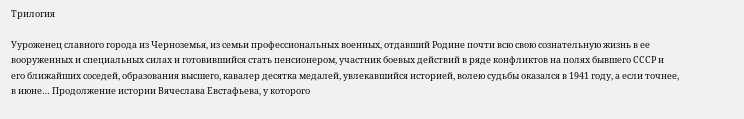Трилогия

Ууроженец славного города из Черноземья, из семьи профессиональных военных, отдавший Родине почти всю свою сознательную жизнь в ее вооруженных и специальных силах и готовившийся стать пенсионером, участник боевых действий в ряде конфликтов на полях бывшего СССР и его ближайших соседей, образования высшего, кавалер десятка медалей, увлекавшийся историей, волею судьбы оказался в 1941 году, а если точнее, в июне… Продолжение истории Вячеслава Евстафьева, у которого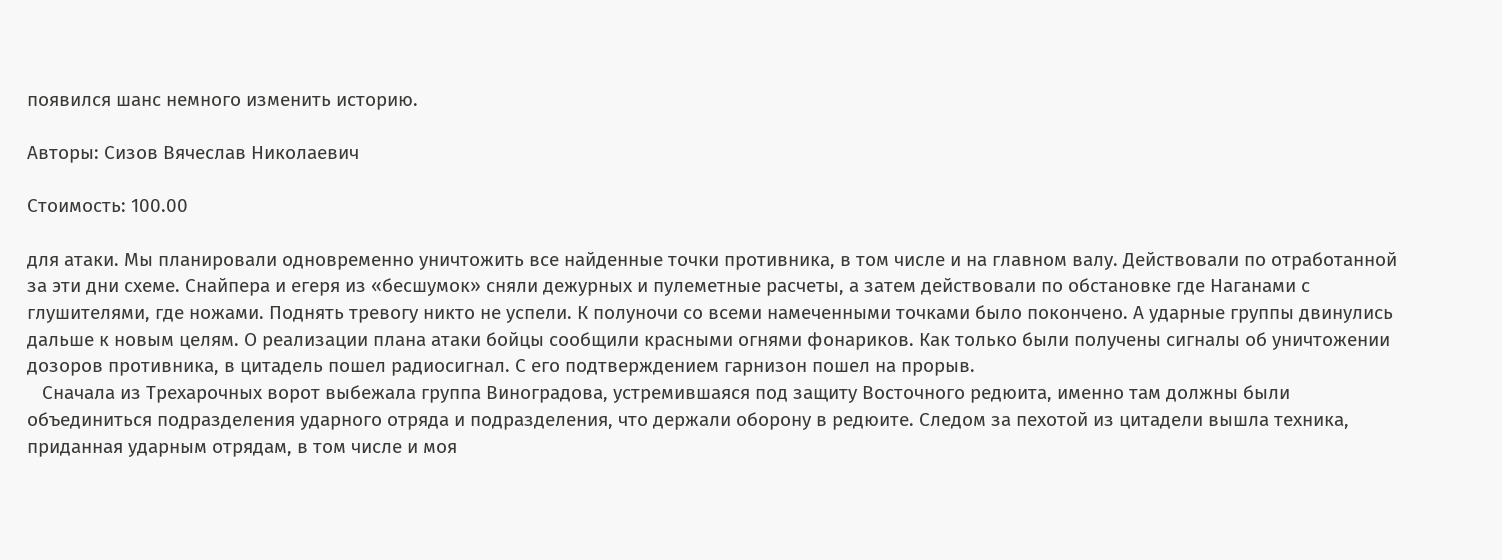появился шанс немного изменить историю.

Авторы: Сизов Вячеслав Николаевич

Стоимость: 100.00

для атаки. Мы планировали одновременно уничтожить все найденные точки противника, в том числе и на главном валу. Действовали по отработанной за эти дни схеме. Снайпера и егеря из «бесшумок» сняли дежурных и пулеметные расчеты, а затем действовали по обстановке где Наганами с глушителями, где ножами. Поднять тревогу никто не успели. К полуночи со всеми намеченными точками было покончено. А ударные группы двинулись дальше к новым целям. О реализации плана атаки бойцы сообщили красными огнями фонариков. Как только были получены сигналы об уничтожении дозоров противника, в цитадель пошел радиосигнал. С его подтверждением гарнизон пошел на прорыв.
   Сначала из Трехарочных ворот выбежала группа Виноградова, устремившаяся под защиту Восточного редюита, именно там должны были объединиться подразделения ударного отряда и подразделения, что держали оборону в редюите. Следом за пехотой из цитадели вышла техника, приданная ударным отрядам, в том числе и моя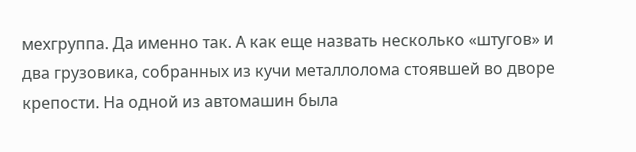мехгруппа. Да именно так. А как еще назвать несколько «штугов» и два грузовика, собранных из кучи металлолома стоявшей во дворе крепости. На одной из автомашин была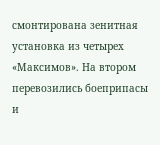смонтирована зенитная установка из четырех «Максимов». На втором перевозились боеприпасы и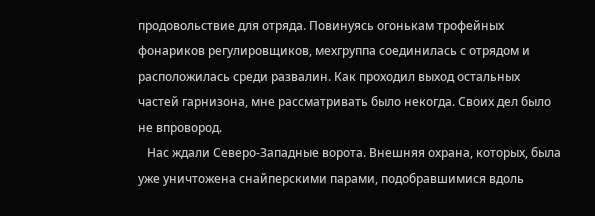продовольствие для отряда. Повинуясь огонькам трофейных фонариков регулировщиков, мехгруппа соединилась с отрядом и расположилась среди развалин. Как проходил выход остальных частей гарнизона, мне рассматривать было некогда. Своих дел было не впровород.
   Нас ждали Северо-Западные ворота. Внешняя охрана, которых, была уже уничтожена снайперскими парами, подобравшимися вдоль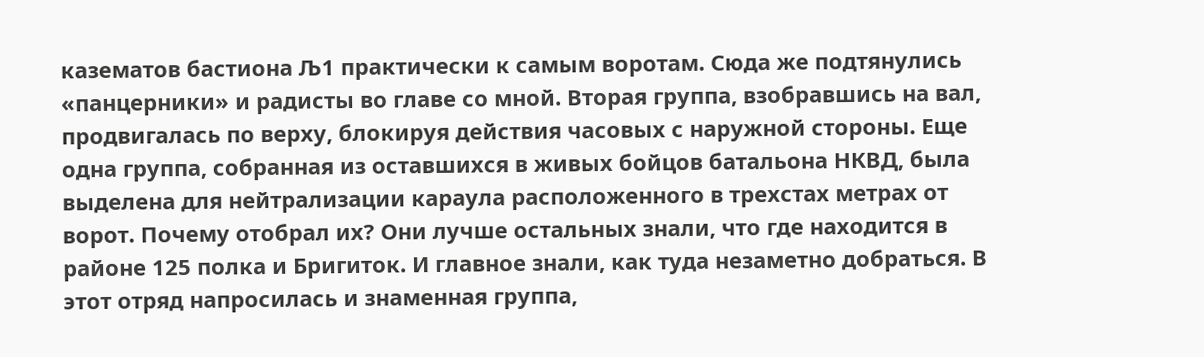казематов бастиона Љ1 практически к самым воротам. Сюда же подтянулись «панцерники» и радисты во главе со мной. Вторая группа, взобравшись на вал, продвигалась по верху, блокируя действия часовых с наружной стороны. Еще одна группа, собранная из оставшихся в живых бойцов батальона НКВД, была выделена для нейтрализации караула расположенного в трехстах метрах от ворот. Почему отобрал их? Они лучше остальных знали, что где находится в районе 125 полка и Бригиток. И главное знали, как туда незаметно добраться. В этот отряд напросилась и знаменная группа,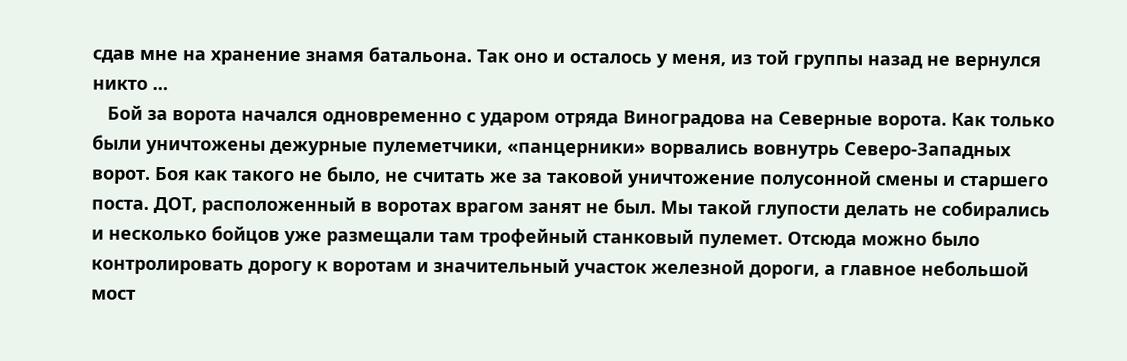сдав мне на хранение знамя батальона. Так оно и осталось у меня, из той группы назад не вернулся никто …
   Бой за ворота начался одновременно с ударом отряда Виноградова на Северные ворота. Как только были уничтожены дежурные пулеметчики, «панцерники» ворвались вовнутрь Северо-Западных ворот. Боя как такого не было, не считать же за таковой уничтожение полусонной смены и старшего поста. ДОТ, расположенный в воротах врагом занят не был. Мы такой глупости делать не собирались и несколько бойцов уже размещали там трофейный станковый пулемет. Отсюда можно было контролировать дорогу к воротам и значительный участок железной дороги, а главное небольшой мост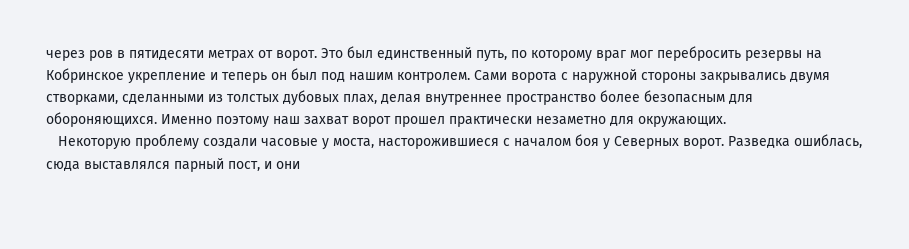через ров в пятидесяти метрах от ворот. Это был единственный путь, по которому враг мог перебросить резервы на Кобринское укрепление и теперь он был под нашим контролем. Сами ворота с наружной стороны закрывались двумя створками, сделанными из толстых дубовых плах, делая внутреннее пространство более безопасным для обороняющихся. Именно поэтому наш захват ворот прошел практически незаметно для окружающих.
   Некоторую проблему создали часовые у моста, насторожившиеся с началом боя у Северных ворот. Разведка ошиблась, сюда выставлялся парный пост, и они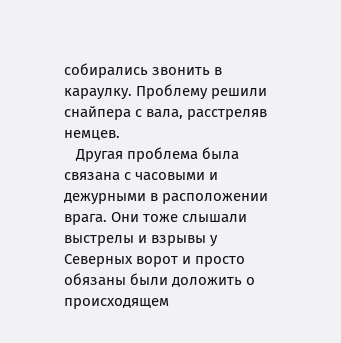собирались звонить в караулку. Проблему решили снайпера с вала, расстреляв немцев.
   Другая проблема была связана с часовыми и дежурными в расположении врага. Они тоже слышали выстрелы и взрывы у Северных ворот и просто обязаны были доложить о происходящем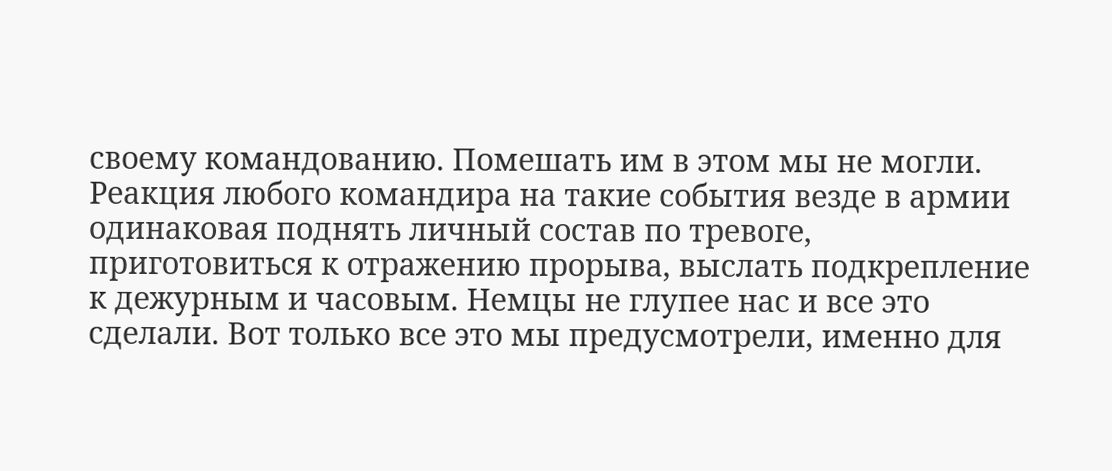своему командованию. Помешать им в этом мы не могли. Реакция любого командира на такие события везде в армии одинаковая поднять личный состав по тревоге, приготовиться к отражению прорыва, выслать подкрепление к дежурным и часовым. Немцы не глупее нас и все это сделали. Вот только все это мы предусмотрели, именно для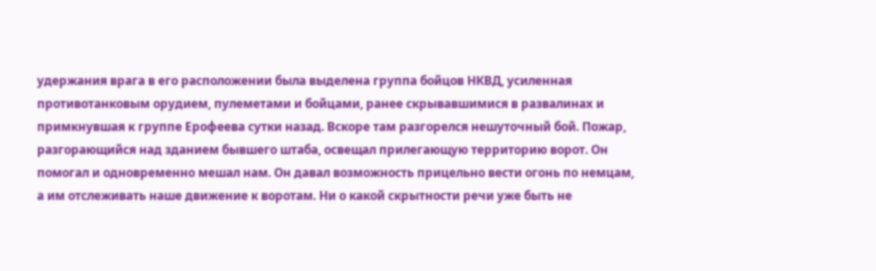удержания врага в его расположении была выделена группа бойцов НКВД, усиленная противотанковым орудием, пулеметами и бойцами, ранее скрывавшимися в развалинах и примкнувшая к группе Ерофеева сутки назад. Вскоре там разгорелся нешуточный бой. Пожар, разгорающийся над зданием бывшего штаба, освещал прилегающую территорию ворот. Он помогал и одновременно мешал нам. Он давал возможность прицельно вести огонь по немцам, а им отслеживать наше движение к воротам. Ни о какой скрытности речи уже быть не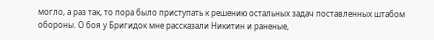могло, а раз так, то пора было приступать к решению остальных задач поставленных штабом обороны. О боя у Бригидок мне рассказали Никитин и раненые,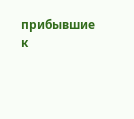прибывшие к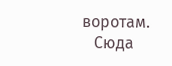воротам.
   Сюда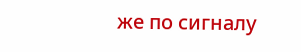же по сигналу